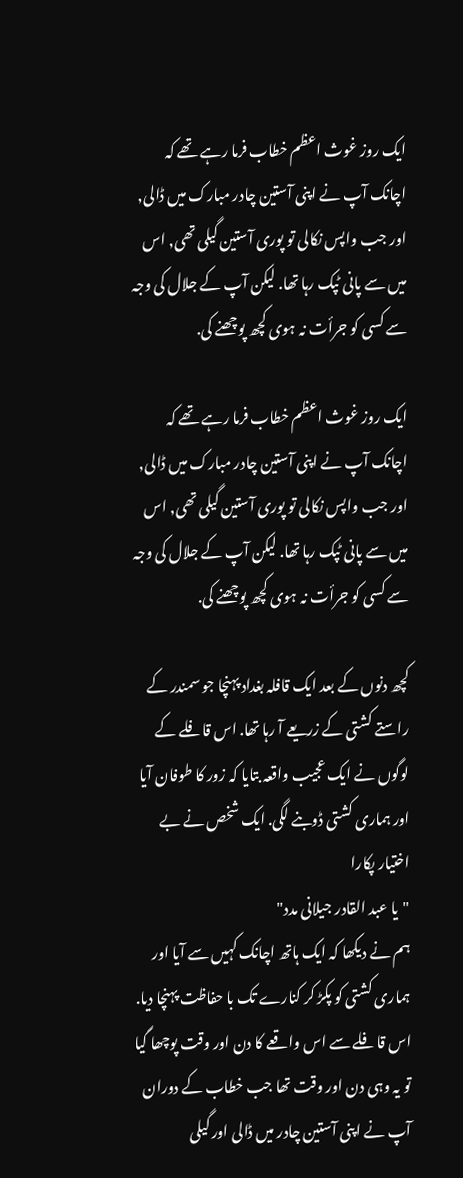ایک روز غوث اعظم خطاب فرما رہے تھے کہ اچانک آپ نے اپنی آستین چادر مبارک میں ڈالی, اور جب واپس نکالی تو پوری آستین گیلی تھی, اس میں سے پانی ٹپک رہا تھا. لیکن آپ کے جلال کی وجہ سے کسی کو جرأت نہ ہوی کچھ پوچھنے کی.

ایک روز غوث اعظم خطاب فرما رہے تھے کہ اچانک آپ نے اپنی آستین چادر مبارک میں ڈالی, اور جب واپس نکالی تو پوری آستین گیلی تھی, اس میں سے پانی ٹپک رہا تھا. لیکن آپ کے جلال کی وجہ سے کسی کو جرأت نہ ہوی کچھ پوچھنے کی.

کچھ دنوں کے بعد ایک قافلہ بغداد پہنچا جو سمندر کے راستے کشتی کے زریعے آ رہا تھا. اس قافلے کے لوگوں نے ایک عجیب واقعہ بتایا کہ زور کا طوفان آیا اور ہماری کشتی ڈوبنے لگی. ایک شخص نے بے اختیار پکارا
"یا عبد القادر جیلانی مدد"
ہم نے دیکھا کہ ایک ہاتھ اچانک کہیں سے آیا اور ہماری کشتی کو پکڑ کر کنارے تک با حفاظت پہنچا دیا.
اس قافلے سے اس واقعے کا دن اور وقت پوچھا گیا تو یہ وہی دن اور وقت تھا جب خطاب کے دوران آپ نے اپنی آستین چادر میں ڈالی اور گیلی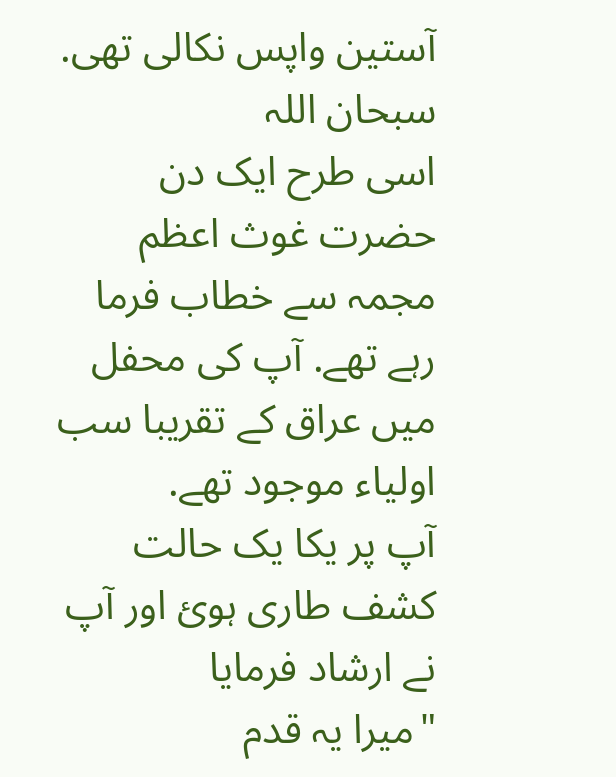آستین واپس نکالی تھی. سبحان اللہ
اسی طرح ایک دن حضرت غوث اعظم مجمہ سے خطاب فرما رہے تھے. آپ کی محفل میں عراق کے تقریبا سب اولیاء موجود تھے.
آپ پر یکا یک حالت کشف طاری ہوئ اور آپ نے ارشاد فرمایا
"میرا یہ قدم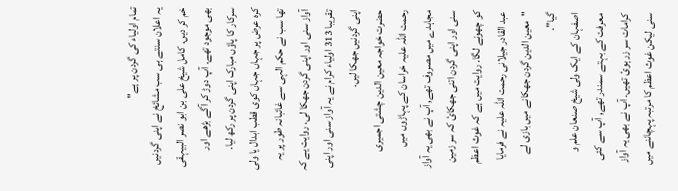تمام اولیاء کی گردن پر ہے"
یہ اعلان سنتے ہی سب مشائخ نے اپنی گردنیں خم کر دیں. کامل شیخ علی بن ابو نصر البیہقی بھی موجود تھے. آپ دوڑ کر آگے بڑھے اور سرکار کا پاؤں مبارک اپنی گردن پر رکھ لیا.
کرہ عرض پر جہاں جہاں کوی قطب ابدال یا ولی تھا سب نے حکم الہی سے غائبانہ طور پر یہ آواز سنی اور اپنی گردن جھکا لی. روایت یے کہ تقریبا 313 اولیاء کرام نے یہ آواز سنی اور اپنی اپنی گردنیں جھکا لیں.
حضرت خواجہ معین الدین چشتی اجمیری رحمت اللہ علیہ خراسان کے پہاڑوں میں مجاہدے میں مصروف تھے, آپ نے بھی یہ آواز سنی اور اپنی گردن اتنی جھکائ کہ سر زمین کو چھونے لگا. روایت میں ہے کہ غوث اعظم عبد القادر جیلانی رحمت اللہ علیہ نے فرمایا
"معین الدین گردن جھکانے میں بازی لے گیا".
اصفہان کے ایک ولی شیخ صنعان علم و معرفت کے بہتے سمندر تھے, آپ سے کئی کرامات سر زر ہوئ تھیں. آپ نے بھی یہ آواز سنی لیکن غوث اعظم کا مرتبہ پہچاننے میں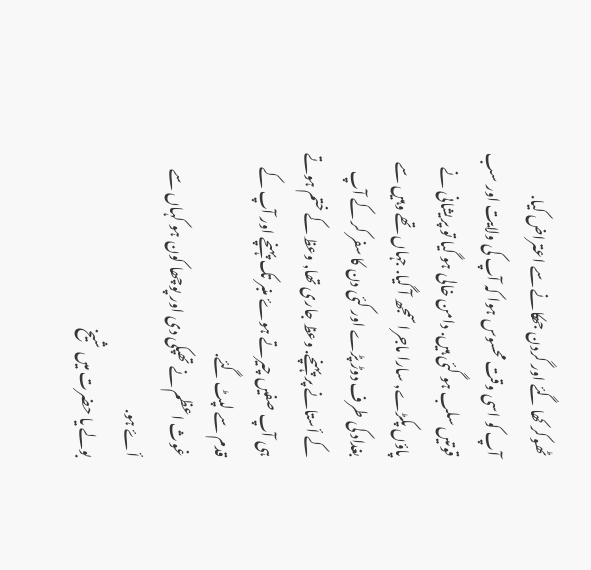ٹھوکر کھا گئے اور گردن جھکانے سے اعتراض کیا.
آپ کو اسی وقت محسوس ہوا کہ آپ کی ولایت اور سب قوتیں سلب ہو گئی ہیں. دامن خالی ہو گیا تو پریشانی نے پاؤں پکڑے, سارا ماجرا سمجھ آ گیا. جہاں تھے وہیں سے بغداد کی طرف دوڑ پڑے اور کئی دن کا سفر کر کے آپ کے أستانے پر پہنچے. وعظ جاری تھا, وعظ کے ختم ہوتے ہی آپ صفیں چیرتے ہوۓ منبر تک پہنچے اور آپ کے قدم سے لپٹ گئے.
غوث اعظم نے تھپکی دی اور پوچھا کون ہو کہاں سے أۓ ہو.
بولے یا حضرت میں شیخ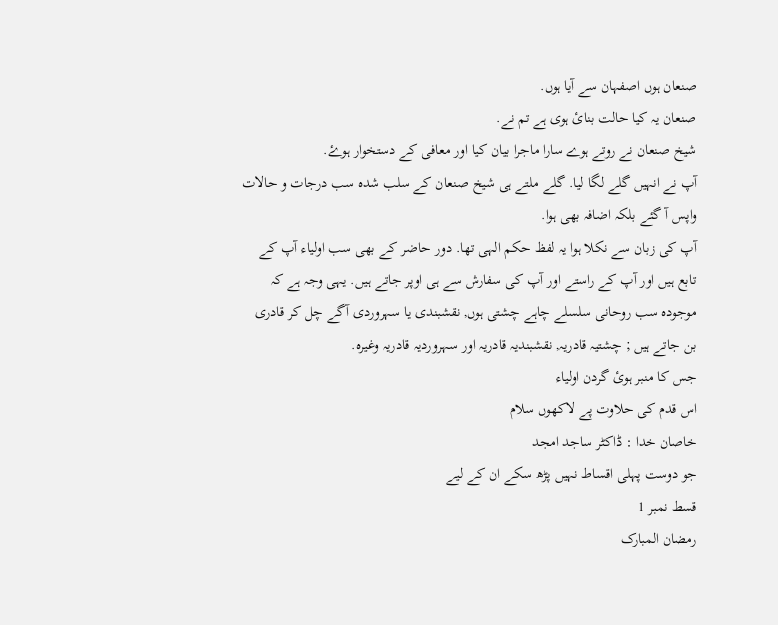صنعان ہوں اصفہان سے آیا ہوں.
صنعان یہ کیا حالت بنائ ہوی ہے تم نے.
شیخ صنعان نے روتے ہوے سارا ماجرا بیان کیا اور معافی کے دستخوار ہوۓ.
آپ نے انہیں گلے لگا لیا. گلے ملتے ہی شیخ صنعان کے سلب شدہ سب درجات و حالات واپس آ گئے بلکہ اضافہ بھی ہوا.
آپ کی زبان سے نکلا ہوا یہ لفظ حکم الہی تھا. دور حاضر کے بھی سب اولیاء آپ کے تابع ہیں اور آپ کے راستے اور آپ کی سفارش سے ہی اوپر جاتے ہیں. یہی وجہ ہے کہ موجودہ سب روحانی سلسلے چاہے چشتی ہوں, نقشبندی یا سہروردی آگے چل کر قادری بن جاتے ہیں ; چشتیہ قادریہ, نقشبندیہ قادریہ اور سہروردیہ قادریہ وغیرہ.
جس کا منبر ہوئ گردن اولیاء
اس قدم کی حلاوت پے لاکھوں سلام
خاصان خدا : ڈاکٹر ساجد امجد
جو دوست پہلی اقساط نہیں پڑھ سکے ان کے لیے
قسط نمبر 1
رمضان المبارک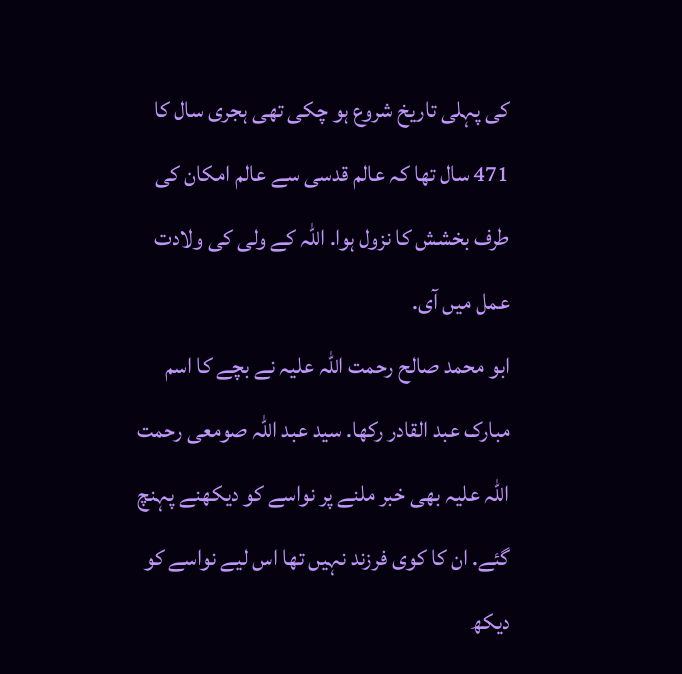کی پہلی تاریخ شروع ہو چکی تھی ہجری سال کا 471 سال تھا کہ عالم قدسی سے عالم امکان کی طرف بخشش کا نزول ہوا. اللہ کے ولی کی ولادت عمل میں آی.
ابو محمد صالح رحمت اللہ علیہ نے بچے کا اسم مبارک عبد القادر رکھا. سید عبد اللہ صومعی رحمت اللہ علیہ بھی خبر ملنے پر نواسے کو دیکھنے پہنچ گئے. ان کا کوی فرزند نہیں تھا اس لیے نواسے کو دیکھ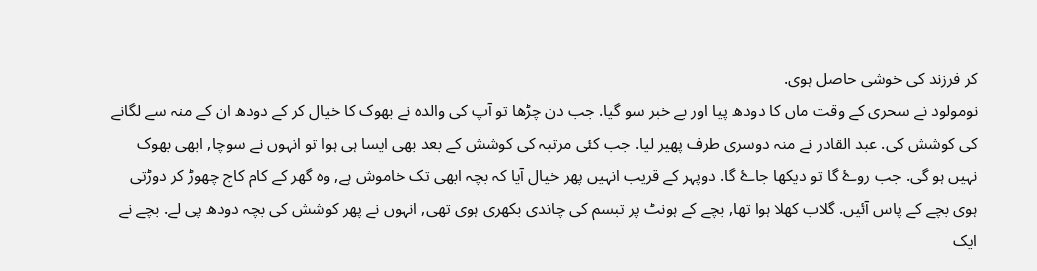کر فرزند کی خوشی حاصل ہوی.
نومولود نے سحری کے وقت ماں کا دودھ پیا اور بے خبر سو گیا. جب دن چڑھا تو آپ کی والدہ نے بھوک کا خیال کر کے دودھ ان کے منہ سے لگانے کی کوشش کی. عبد القادر نے منہ دوسری طرف پھیر لیا. جب کئی مرتبہ کی کوشش کے بعد بھی ایسا ہی ہوا تو انہوں نے سوچا, ابھی بھوک نہیں ہو گی. جب روۓ گا تو دیکھا جاۓ گا. دوپہر کے قریب انہیں پھر خیال آیا کہ بچہ ابھی تک خاموش ہے, وہ گھر کے کام کاج چھوڑ کر دوڑتی ہوی بچے کے پاس آئیں. گلاب کھلا ہوا تھا, بچے کے ہونٹ پر تبسم کی چاندی بکھری ہوی تھی, انہوں نے پھر کوشش کی بچہ دودھ پی لے. بچے نے ایک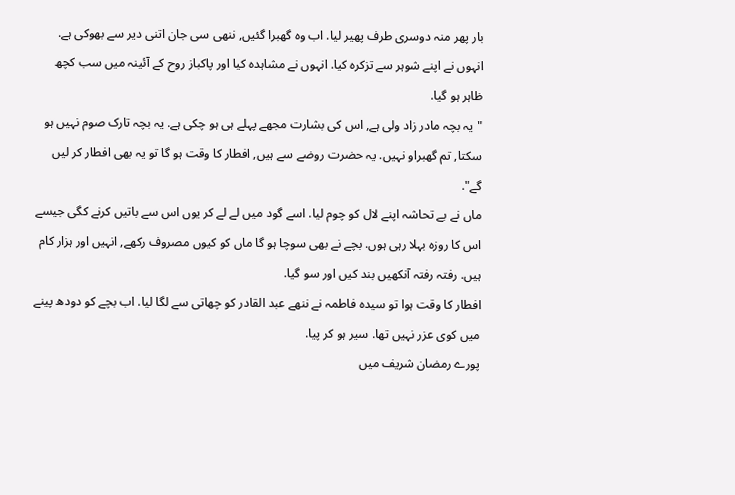بار پھر منہ دوسری طرف پھیر لیا. اب وہ گھبرا گئیں, ننھی سی جان اتنی دیر سے بھوکی ہے. انہوں نے اپنے شوہر سے تزکرہ کیا. انہوں نے مشاہدہ کیا اور پاکباز روح کے آئینہ میں سب کچھ ظاہر ہو گیا.
"یہ بچہ مادر زاد ولی ہے, اس کی بشارت مجھے پہلے ہی ہو چکی ہے. یہ بچہ تارک صوم نہیں ہو سکتا, تم گھبراو نہیں. یہ حضرت روضے سے ہیں, افطار کا وقت ہو گا تو یہ بھی افطار کر لیں گے".
ماں نے بے تحاشہ اپنے لال کو چوم لیا. اسے گود میں لے لے کر یوں اس سے باتیں کرنے کگی جیسے اس کا روزہ بہلا رہی ہوں. بچے نے بھی سوچا ہو گا ماں کو کیوں مصروف رکھے, انہیں اور ہزار کام ہیں. رفتہ رفتہ آنکھیں بند کیں اور سو گیا.
افطار کا وقت ہوا تو سیدہ فاطمہ نے ننھے عبد القادر کو چھاتی سے لگا لیا. اب بچے کو دودھ پینے میں کوی عزر نہیں تھا. سیر ہو کر پیا.
پورے رمضان شریف میں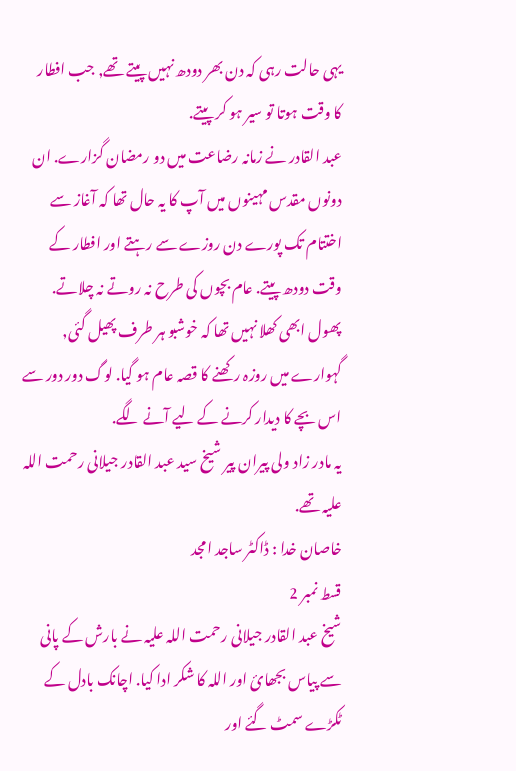یہی حالت رہی کہ دن بھر دودھ نہیں پیتے تھے, جب افطار کا وقت ہوتا تو سیر ہو کر پیتے.
عبد القادر نے زمانہ رضاعت میں دو رمضان گزارے. ان دونوں مقدس مہینوں میں آپ کا یہ حال تھا کہ آغاز سے اختتام تک پورے دن روزے سے رہتے اور افطار کے وقت دودھ پیتے. عام بچوں کی طرح نہ روتے نہ چلاتے.
پھول ابھی کھلا نہیں تھا کہ خوشبو ہر طرف پھیل گئی, گہوارے میں روزہ رکھنے کا قصہ عام ہو گیا. لوگ دور دور سے اس بچے کا دیدار کرنے کے لیے آنے لگے.
یہ مادر زاد ولی پیران پیر شیخ سید عبد القادر جیلانی رحمت اللہ علیہ تھے.
خاصان خدا : ڈاکٹر ساجد امجد
قسط نمبر 2
شیخ عبد القادر جیلانی رحمت اللہ علیہ نے بارش کے پانی سے پیاس بجھائ اور اللہ کا شکر ادا کیا. اچانک بادل کے ٹکڑے سمٹ گئے اور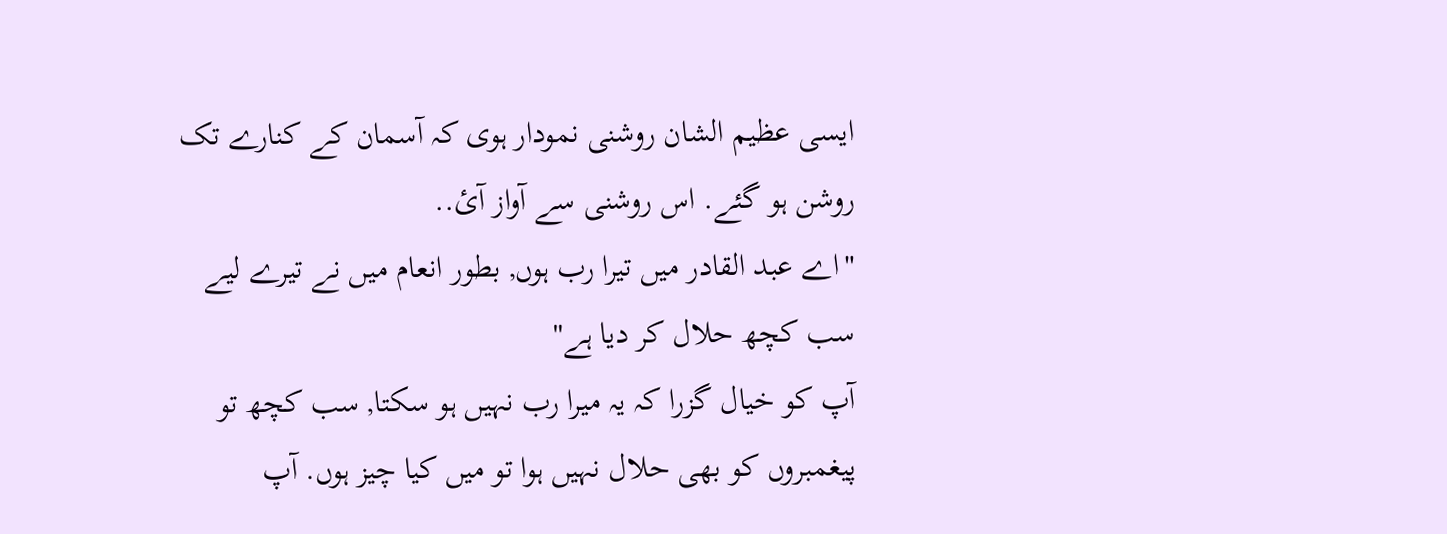ایسی عظیم الشان روشنی نمودار ہوی کہ آسمان کے کنارے تک روشن ہو گئے. اس روشنی سے آواز آئ..
"اے عبد القادر میں تیرا رب ہوں, بطور انعام میں نے تیرے لیے سب کچھ حلال کر دیا ہے"
آپ کو خیال گزرا کہ یہ میرا رب نہیں ہو سکتا, سب کچھ تو پیغمبروں کو بھی حلال نہیں ہوا تو میں کیا چیز ہوں. آپ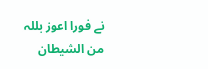نے فورا اعوز بللہ من الشیطان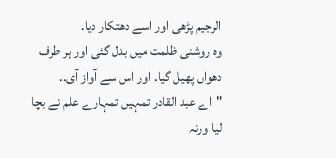الرجیم پڑھی اور اسے دھتکار دیا.
وہ روشنی ظلمت میں بدل گئی اور ہر طرف دھواں پھیل گیا. اور اس سے آواز آی..
"اے عبد القادر تمہیں تمہارے علم نے بچا لیا ورنہ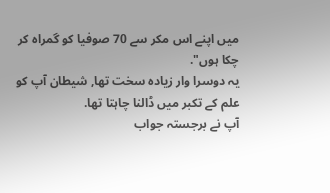میں اپنے اس مکر سے 70 صوفیا کو گمراہ کر چکا ہوں".
یہ دوسرا وار زیادہ سخت تھا, شیطان آپ کو علم کے تکبر میں ڈالنا چاہتا تھا.
آپ نے برجستہ جواب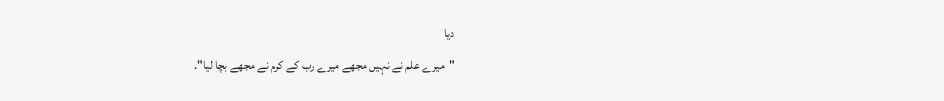دیا
"میرے علم نے نہیں مجھے میرے رب کے کرم نے مجھے بچا لیا".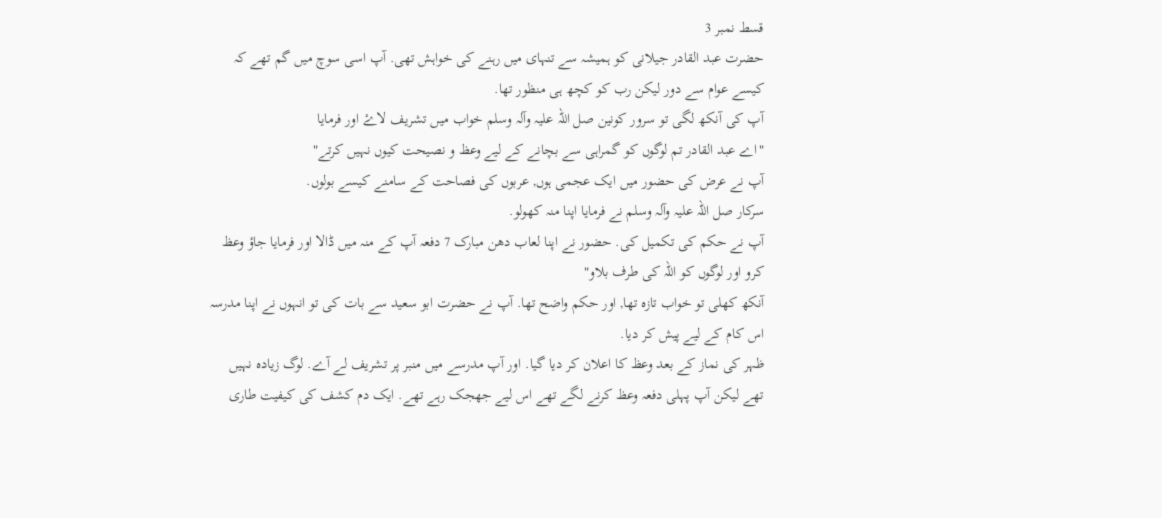قسط نمبر 3
حضرت عبد القادر جیلانی کو ہمیشہ سے تنہای میں رہنے کی خواہش تھی. آپ اسی سوچ میں گم تھے کہ کیسے عوام سے دور لیکن رب کو کچھ ہی منظور تھا.
آپ کی آنکھ لگی تو سرور کونین صل اللہ علیہ وآلہ وسلم خواب میں تشریف لاۓ اور فرمایا
"اے عبد القادر تم لوگوں کو گمراہی سے بچانے کے لیے وعظ و نصیحت کیوں نہیں کرتے"
آپ نے عرض کی حضور میں ایک عجمی ہوں, عربوں کی فصاحت کے سامنے کیسے بولوں.
سرکار صل اللہ علیہ وآلہ وسلم نے فرمایا اپنا منہ کھولو.
آپ نے حکم کی تکمیل کی. حضور نے اپنا لعاب دھن مبارک 7 دفعہ آپ کے منہ میں ڈالا اور فرمایا جاؤ وعظ کرو اور لوگوں کو اللہ کی طرف بلاو"
آنکھ کھلی تو خواب تازہ تھا, اور حکم واضح تھا. آپ نے حضرت ابو سعید سے بات کی تو انہوں نے اپنا مدرسہ اس کام کے لیے پیش کر دیا.
ظہر کی نماز کے بعد وعظ کا اعلان کر دیا گیا. اور آپ مدرسے میں منبر پر تشریف لے آے. لوگ زیادہ نہیں تھے لیکن آپ پہلی دفعہ وعظ کرنے لگے تھے اس لیے جھجک رہے تھے. ایک دم کشف کی کیفیت طاری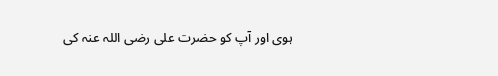ہوی اور آپ کو حضرت علی رضی اللہ عنہ کی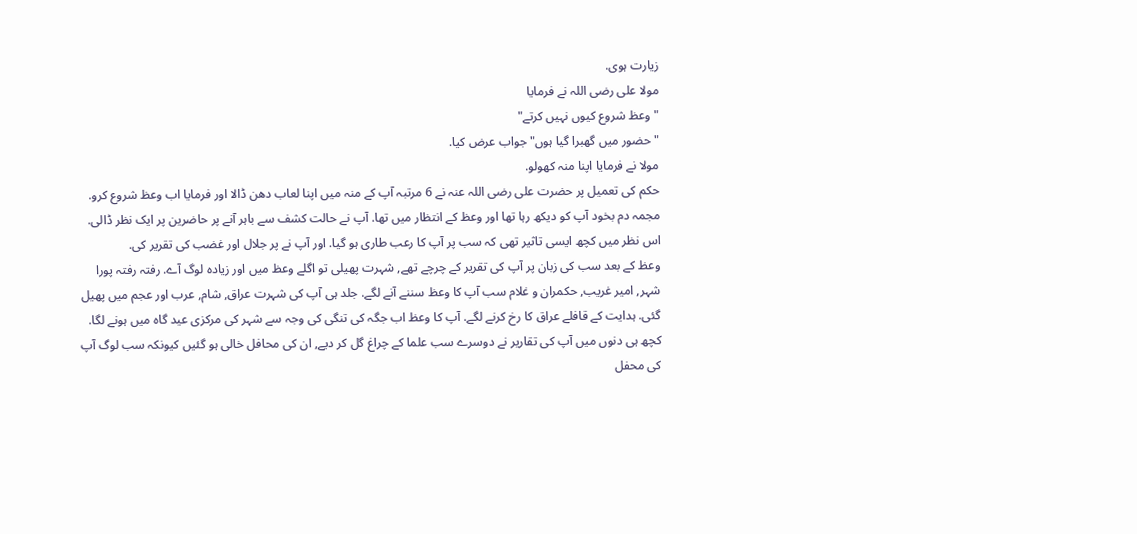زیارت ہوی.
مولا علی رضی اللہ نے فرمایا
"وعظ شروع کیوں نہیں کرتے"
"حضور میں گھبرا گیا ہوں" جواب عرض کیا.
مولا نے فرمایا اپنا منہ کھولو.
حکم کی تعمیل پر حضرت علی رضی اللہ عنہ نے 6 مرتبہ آپ کے منہ میں اپنا لعاب دھن ڈالا اور فرمایا اب وعظ شروع کرو.
مجمہ دم بخود آپ کو دیکھ رہا تھا اور وعظ کے انتظار میں تھا. آپ نے حالت کشف سے باہر آنے پر حاضرین پر ایک نظر ڈالی. اس نظر میں کچھ ایسی تاثیر تھی کہ سب پر آپ کا رعب طاری ہو گیا. اور آپ نے پر جلال اور غضب کی تقریر کی.
وعظ کے بعد سب کی زبان پر آپ کی تقریر کے چرچے تھے, شہرت پھیلی تو اگلے وعظ میں اور زیادہ لوگ آے. رفتہ رفتہ پورا شہر, امیر غریب, حکمران و غلام سب آپ کا وعظ سننے آنے لگے. جلد ہی آپ کی شہرت عراق, شام, عرب اور عجم میں پھیل گئی. ہدایت کے قافلے عراق کا رخ کرنے لگے. آپ کا وعظ اب جگہ کی تنگی کی وجہ سے شہر کی مرکزی عید گاہ میں ہونے لگا.
کچھ ہی دنوں میں آپ کی تقاریر نے دوسرے سب علما کے چراغ گل کر دیے, ان کی محافل خالی ہو گئیں کیونکہ سب لوگ آپ کی محفل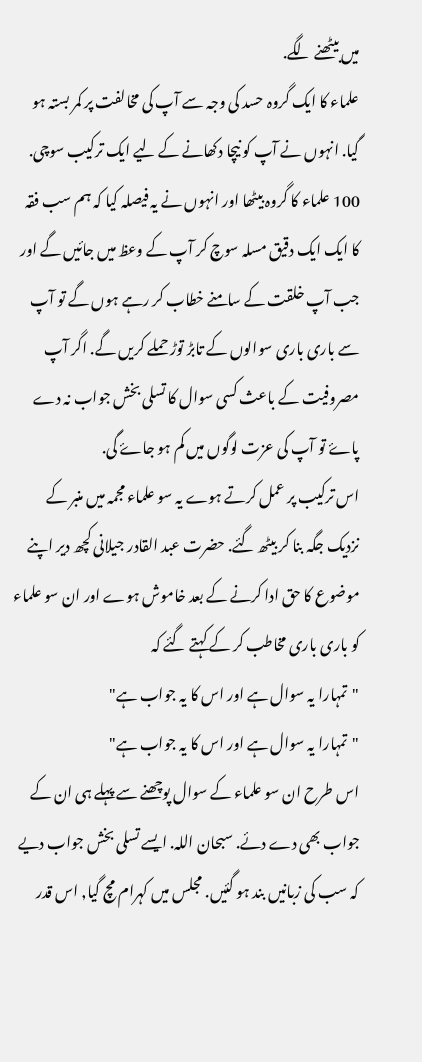میں بیٹھنے لگے.
علماء کا ایک گروہ حسد کی وجہ سے آپ کی مخالفت پر کمر بستہ ہو گیا. انہوں نے آپ کو نیچا دکھانے کے لیے ایک ترکیب سوچی. 100 علماء کا گروہ بیٹھا اور انہوں نے یہ فیصلہ کیا کہ ہم سب فقہ کا ایک ایک دقیق مسلہ سوچ کر آپ کے وعظ میں جائیں گے اور جب آپ خلقت کے سامنے خطاب کر رہے ہوں گے تو آپ سے باری باری سوالوں کے تابڑ توڑ حملے کریں گے. اگر آپ مصروفیت کے باعث کسی سوال کا تسلی بخش جواب نہ دے پاۓ تو آپ کی عزت لوگوں میں کم ہو جاۓ گی.
اس ترکیب پر عمل کرتے ہوے یہ سو علماء مجمہ میں منبر کے نزدیک جگہ بنا کر بیٹھ گئے. حضرت عبد القادر جیلانی کچھ دیر اپنے موضوع کا حق ادا کرنے کے بعد خاموش ہوے اور ان سو علماء کو باری باری مخاطب کر کے کہتے گئے کہ
"تمہارا یہ سوال ہے اور اس کا یہ جواب ہے"
"تمہارا یہ سوال ہے اور اس کا یہ جواب ہے"
اس طرح ان سو علماء کے سوال پوچھنے سے پہلے ہی ان کے جواب بھی دے دئے. سبحان اللہ. ایسے تسلی بخش جواب دیے کہ سب کی زبانیں بند ہو گئیں. مجلس میں کہرام مچ گیا, اس قدر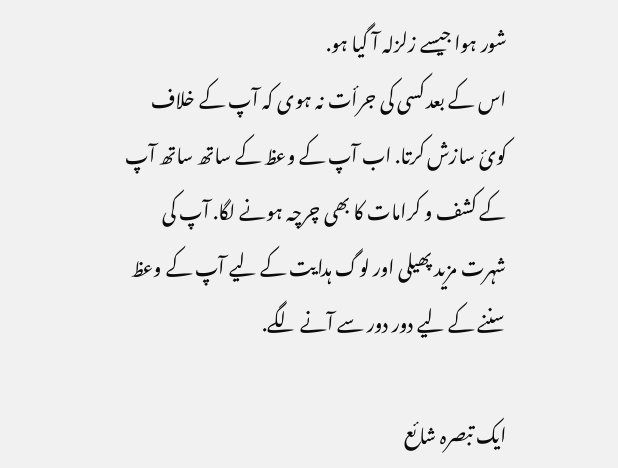شور ہوا جیسے زلزلہ آ گیا ہو.
اس کے بعد کسی کی جرأت نہ ہوی کہ آپ کے خلاف کوئ سازش کرتا. اب آپ کے وعظ کے ساتھ ساتھ آپ کے کشف و کرامات کا بھی چرچہ ہونے لگا. آپ کی شہرت مزید پھیلی اور لوگ ہدایت کے لیے آپ کے وعظ سننے کے لیے دور دور سے آنے لگے.

ایک تبصرہ شائع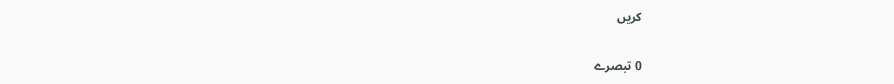کریں

0 تبصرے